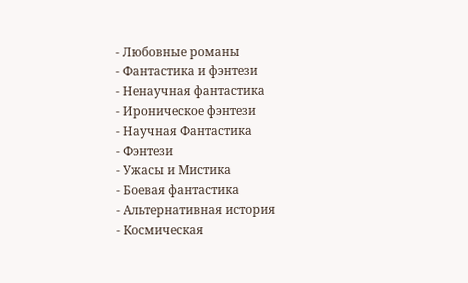- Любовные романы
- Фантастика и фэнтези
- Ненаучная фантастика
- Ироническое фэнтези
- Научная Фантастика
- Фэнтези
- Ужасы и Мистика
- Боевая фантастика
- Альтернативная история
- Космическая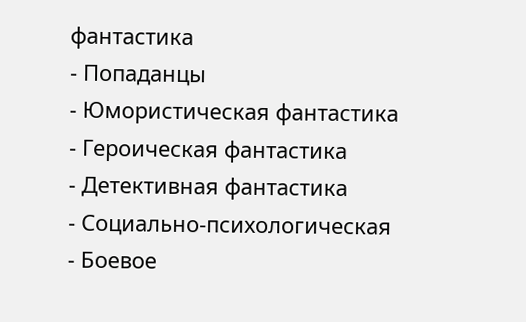фантастика
- Попаданцы
- Юмористическая фантастика
- Героическая фантастика
- Детективная фантастика
- Социально-психологическая
- Боевое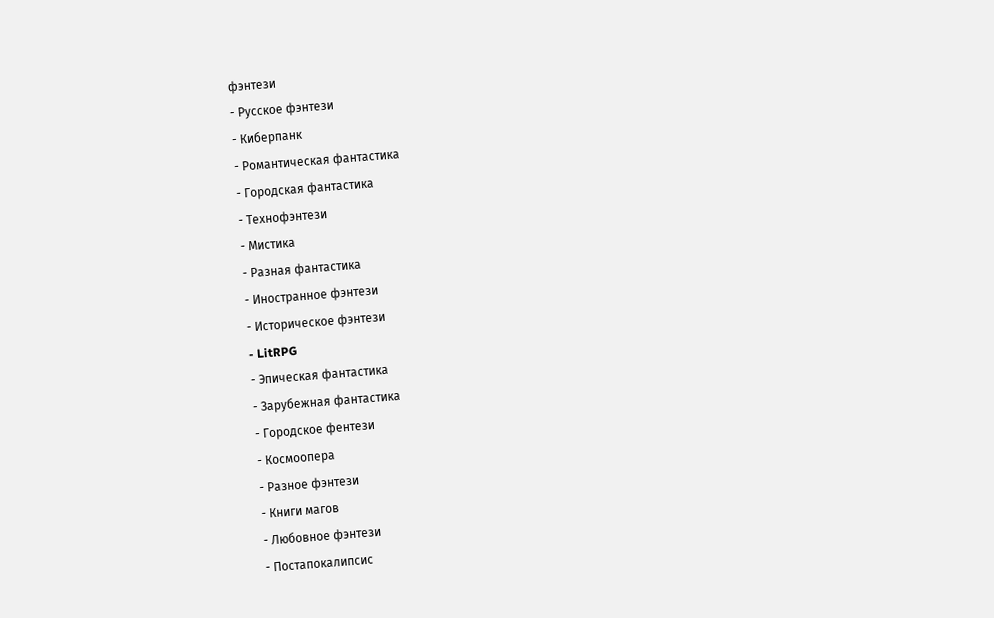фэнтези
- Русское фэнтези
- Киберпанк
- Романтическая фантастика
- Городская фантастика
- Технофэнтези
- Мистика
- Разная фантастика
- Иностранное фэнтези
- Историческое фэнтези
- LitRPG
- Эпическая фантастика
- Зарубежная фантастика
- Городское фентези
- Космоопера
- Разное фэнтези
- Книги магов
- Любовное фэнтези
- Постапокалипсис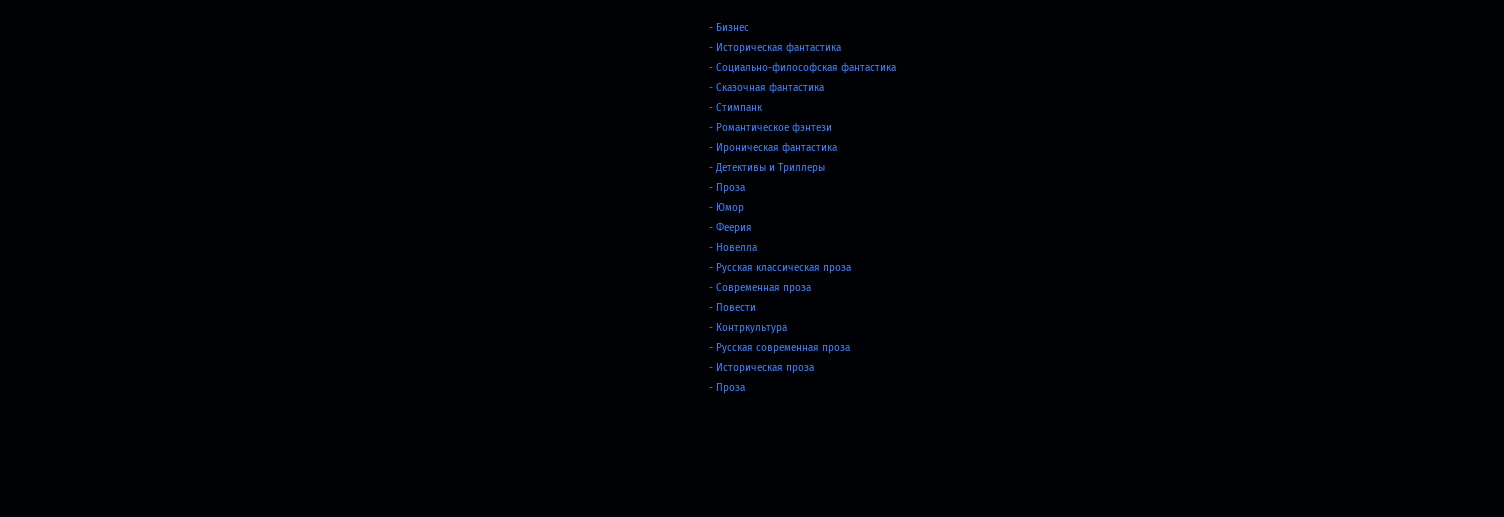- Бизнес
- Историческая фантастика
- Социально-философская фантастика
- Сказочная фантастика
- Стимпанк
- Романтическое фэнтези
- Ироническая фантастика
- Детективы и Триллеры
- Проза
- Юмор
- Феерия
- Новелла
- Русская классическая проза
- Современная проза
- Повести
- Контркультура
- Русская современная проза
- Историческая проза
- Проза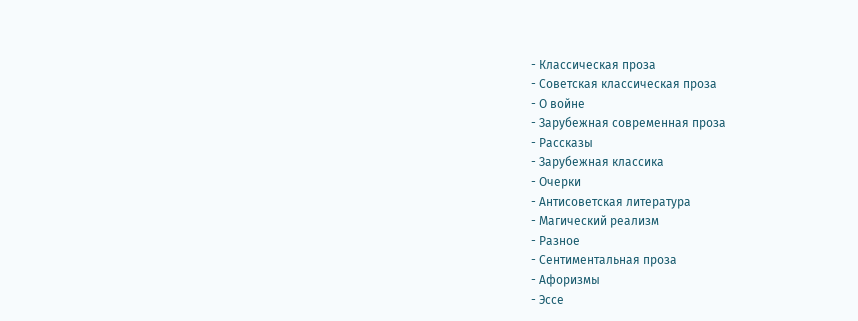- Классическая проза
- Советская классическая проза
- О войне
- Зарубежная современная проза
- Рассказы
- Зарубежная классика
- Очерки
- Антисоветская литература
- Магический реализм
- Разное
- Сентиментальная проза
- Афоризмы
- Эссе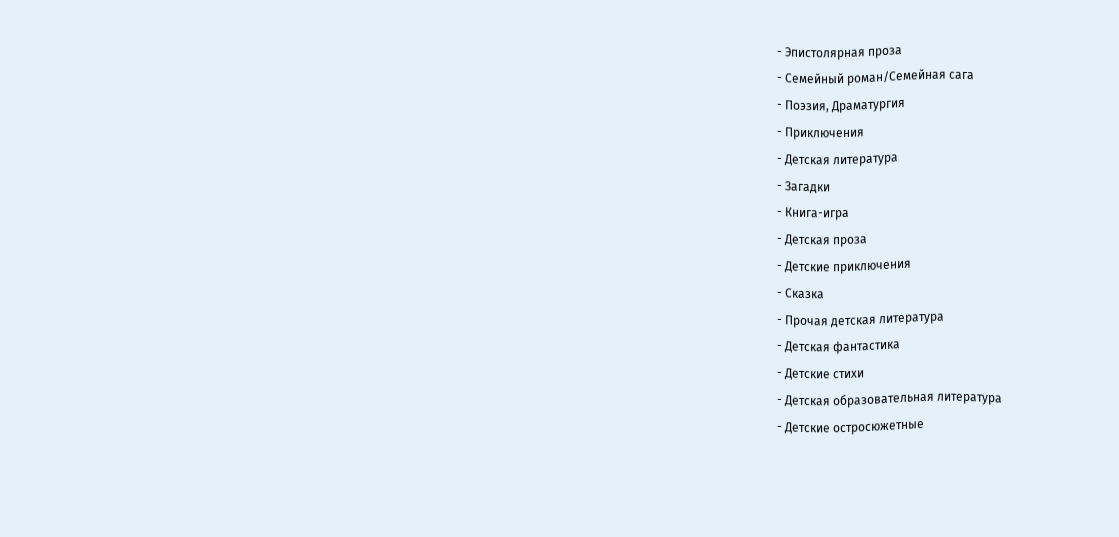- Эпистолярная проза
- Семейный роман/Семейная сага
- Поэзия, Драматургия
- Приключения
- Детская литература
- Загадки
- Книга-игра
- Детская проза
- Детские приключения
- Сказка
- Прочая детская литература
- Детская фантастика
- Детские стихи
- Детская образовательная литература
- Детские остросюжетные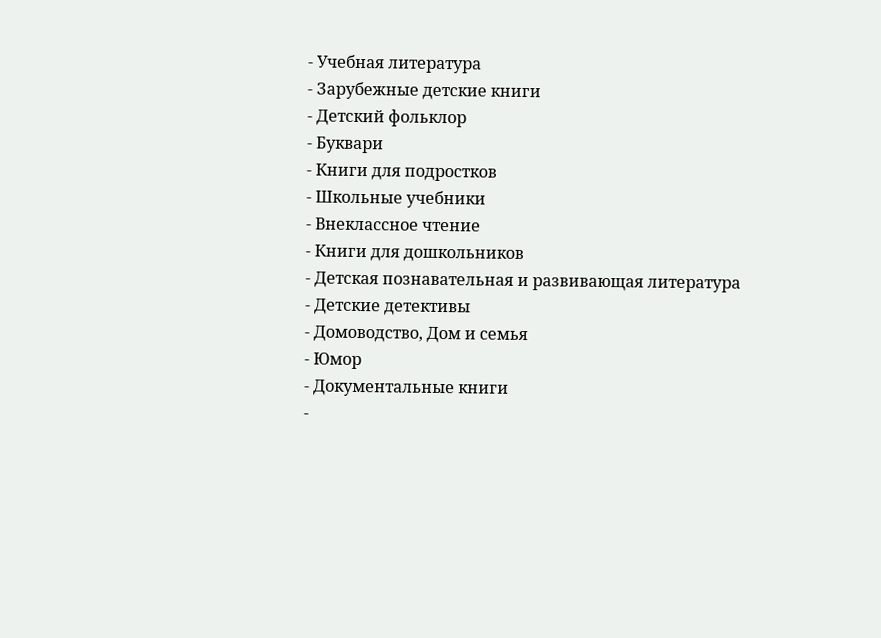- Учебная литература
- Зарубежные детские книги
- Детский фольклор
- Буквари
- Книги для подростков
- Школьные учебники
- Внеклассное чтение
- Книги для дошкольников
- Детская познавательная и развивающая литература
- Детские детективы
- Домоводство, Дом и семья
- Юмор
- Документальные книги
-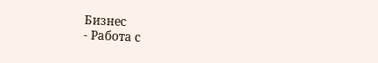Бизнес
- Работа с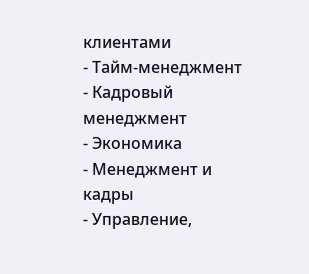клиентами
- Тайм-менеджмент
- Кадровый менеджмент
- Экономика
- Менеджмент и кадры
- Управление,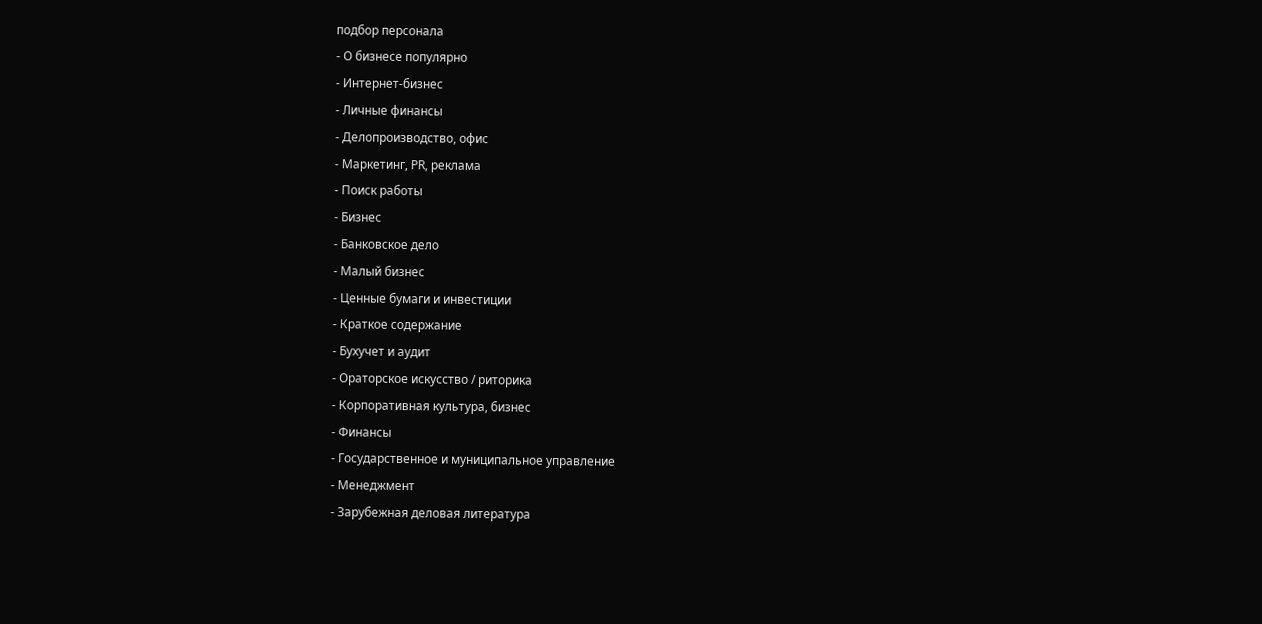подбор персонала
- О бизнесе популярно
- Интернет-бизнес
- Личные финансы
- Делопроизводство, офис
- Маркетинг, PR, реклама
- Поиск работы
- Бизнес
- Банковское дело
- Малый бизнес
- Ценные бумаги и инвестиции
- Краткое содержание
- Бухучет и аудит
- Ораторское искусство / риторика
- Корпоративная культура, бизнес
- Финансы
- Государственное и муниципальное управление
- Менеджмент
- Зарубежная деловая литература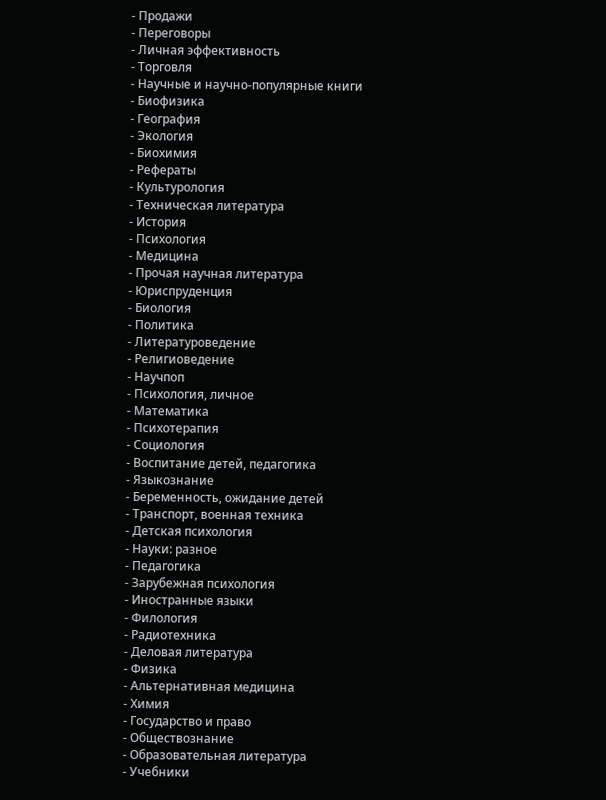- Продажи
- Переговоры
- Личная эффективность
- Торговля
- Научные и научно-популярные книги
- Биофизика
- География
- Экология
- Биохимия
- Рефераты
- Культурология
- Техническая литература
- История
- Психология
- Медицина
- Прочая научная литература
- Юриспруденция
- Биология
- Политика
- Литературоведение
- Религиоведение
- Научпоп
- Психология, личное
- Математика
- Психотерапия
- Социология
- Воспитание детей, педагогика
- Языкознание
- Беременность, ожидание детей
- Транспорт, военная техника
- Детская психология
- Науки: разное
- Педагогика
- Зарубежная психология
- Иностранные языки
- Филология
- Радиотехника
- Деловая литература
- Физика
- Альтернативная медицина
- Химия
- Государство и право
- Обществознание
- Образовательная литература
- Учебники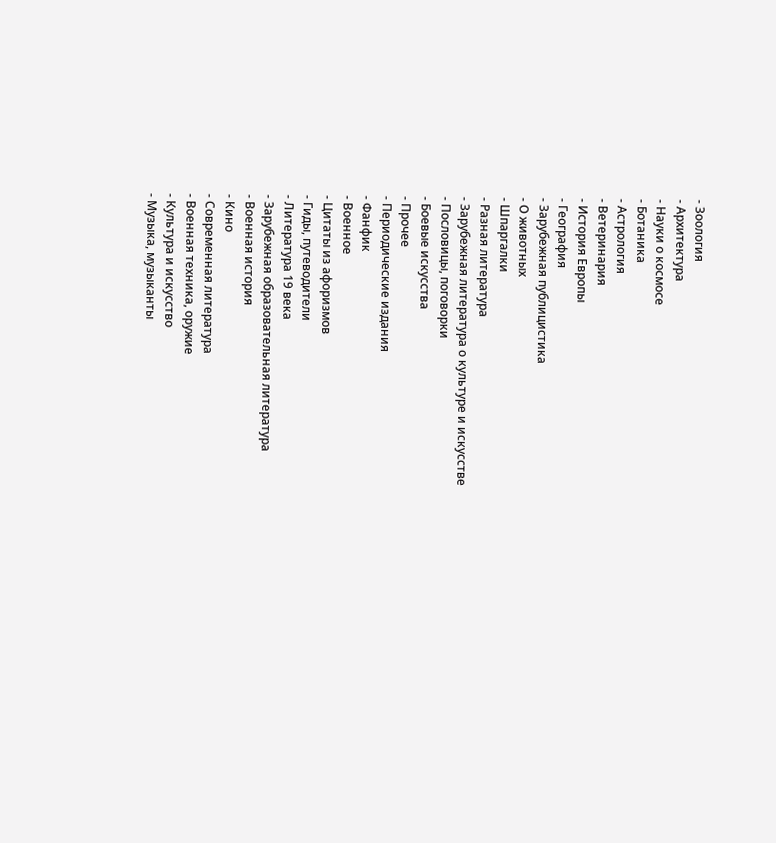- Зоология
- Архитектура
- Науки о космосе
- Ботаника
- Астрология
- Ветеринария
- История Европы
- География
- Зарубежная публицистика
- О животных
- Шпаргалки
- Разная литература
- Зарубежная литература о культуре и искусстве
- Пословицы, поговорки
- Боевые искусства
- Прочее
- Периодические издания
- Фанфик
- Военное
- Цитаты из афоризмов
- Гиды, путеводители
- Литература 19 века
- Зарубежная образовательная литература
- Военная история
- Кино
- Современная литература
- Военная техника, оружие
- Культура и искусство
- Музыка, музыканты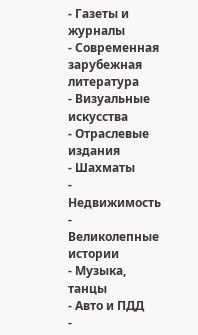- Газеты и журналы
- Современная зарубежная литература
- Визуальные искусства
- Отраслевые издания
- Шахматы
- Недвижимость
- Великолепные истории
- Музыка, танцы
- Авто и ПДД
-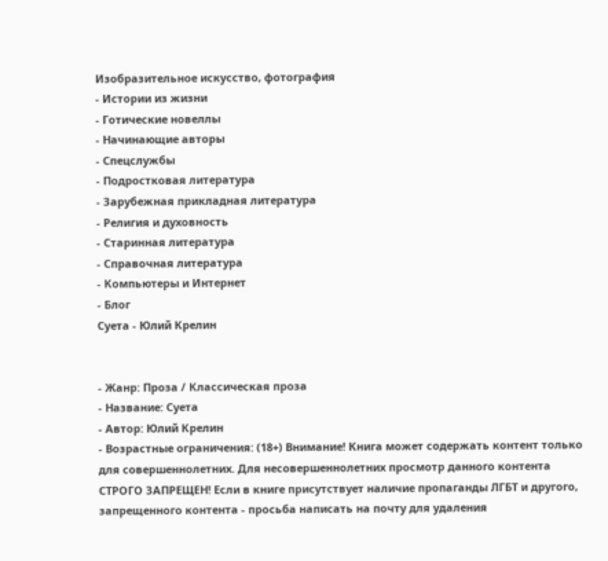Изобразительное искусство, фотография
- Истории из жизни
- Готические новеллы
- Начинающие авторы
- Спецслужбы
- Подростковая литература
- Зарубежная прикладная литература
- Религия и духовность
- Старинная литература
- Справочная литература
- Компьютеры и Интернет
- Блог
Суета - Юлий Крелин


- Жанр: Проза / Классическая проза
- Название: Суета
- Автор: Юлий Крелин
- Возрастные ограничения: (18+) Внимание! Книга может содержать контент только для совершеннолетних. Для несовершеннолетних просмотр данного контента СТРОГО ЗАПРЕЩЕН! Если в книге присутствует наличие пропаганды ЛГБТ и другого, запрещенного контента - просьба написать на почту для удаления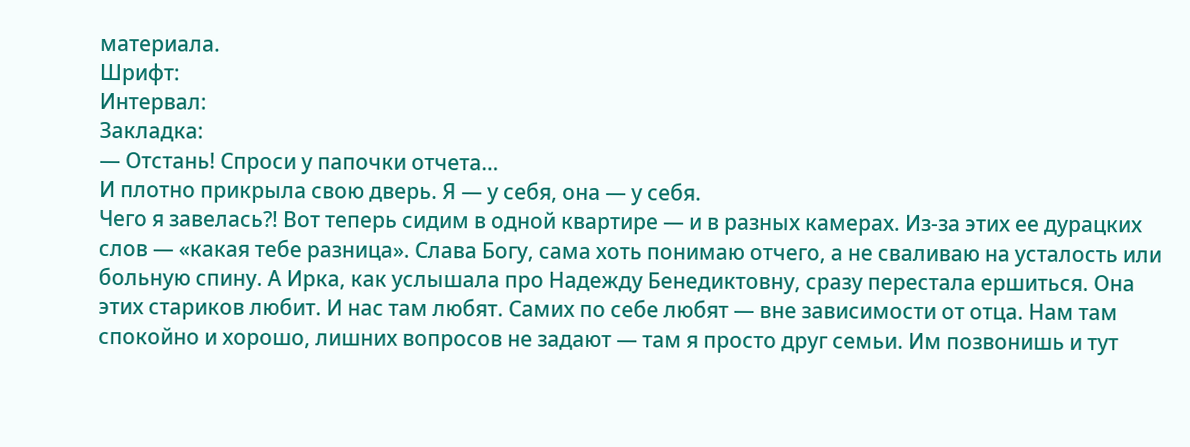материала.
Шрифт:
Интервал:
Закладка:
— Отстань! Спроси у папочки отчета…
И плотно прикрыла свою дверь. Я — у себя, она — у себя.
Чего я завелась?! Вот теперь сидим в одной квартире — и в разных камерах. Из-за этих ее дурацких слов — «какая тебе разница». Слава Богу, сама хоть понимаю отчего, а не сваливаю на усталость или больную спину. А Ирка, как услышала про Надежду Бенедиктовну, сразу перестала ершиться. Она этих стариков любит. И нас там любят. Самих по себе любят — вне зависимости от отца. Нам там спокойно и хорошо, лишних вопросов не задают — там я просто друг семьи. Им позвонишь и тут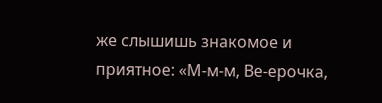же слышишь знакомое и приятное: «М-м-м, Ве-ерочка,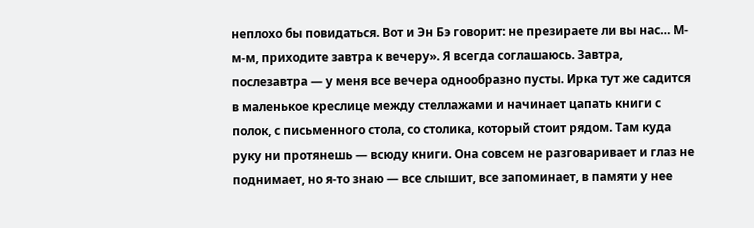неплохо бы повидаться. Вот и Эн Бэ говорит: не презираете ли вы нас… М-м-м, приходите завтра к вечеру». Я всегда соглашаюсь. Завтра, послезавтра — у меня все вечера однообразно пусты. Ирка тут же садится в маленькое креслице между стеллажами и начинает цапать книги с полок, с письменного стола, со столика, который стоит рядом. Там куда руку ни протянешь — всюду книги. Она совсем не разговаривает и глаз не поднимает, но я-то знаю — все слышит, все запоминает, в памяти у нее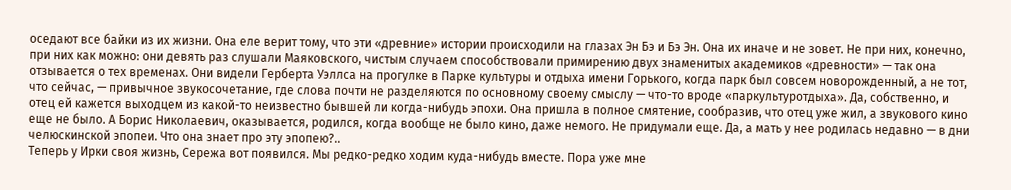оседают все байки из их жизни. Она еле верит тому, что эти «древние» истории происходили на глазах Эн Бэ и Бэ Эн. Она их иначе и не зовет. Не при них, конечно, при них как можно: они девять раз слушали Маяковского, чистым случаем способствовали примирению двух знаменитых академиков «древности» — так она отзывается о тех временах. Они видели Герберта Уэллса на прогулке в Парке культуры и отдыха имени Горького, когда парк был совсем новорожденный, а не тот, что сейчас, — привычное звукосочетание, где слова почти не разделяются по основному своему смыслу — что-то вроде «паркультуротдыха». Да, собственно, и отец ей кажется выходцем из какой-то неизвестно бывшей ли когда-нибудь эпохи. Она пришла в полное смятение, сообразив, что отец уже жил, а звукового кино еще не было. А Борис Николаевич, оказывается, родился, когда вообще не было кино, даже немого. Не придумали еще. Да, а мать у нее родилась недавно — в дни челюскинской эпопеи. Что она знает про эту эпопею?..
Теперь у Ирки своя жизнь, Сережа вот появился. Мы редко-редко ходим куда-нибудь вместе. Пора уже мне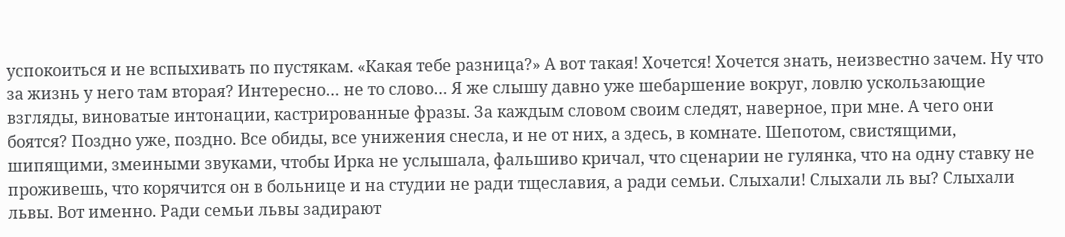успокоиться и не вспыхивать по пустякам. «Какая тебе разница?» А вот такая! Хочется! Хочется знать, неизвестно зачем. Ну что за жизнь у него там вторая? Интересно… не то слово… Я же слышу давно уже шебаршение вокруг, ловлю ускользающие взгляды, виноватые интонации, кастрированные фразы. За каждым словом своим следят, наверное, при мне. А чего они боятся? Поздно уже, поздно. Все обиды, все унижения снесла, и не от них, а здесь, в комнате. Шепотом, свистящими, шипящими, змеиными звуками, чтобы Ирка не услышала, фальшиво кричал, что сценарии не гулянка, что на одну ставку не проживешь, что корячится он в больнице и на студии не ради тщеславия, а ради семьи. Слыхали! Слыхали ль вы? Слыхали львы. Вот именно. Ради семьи львы задирают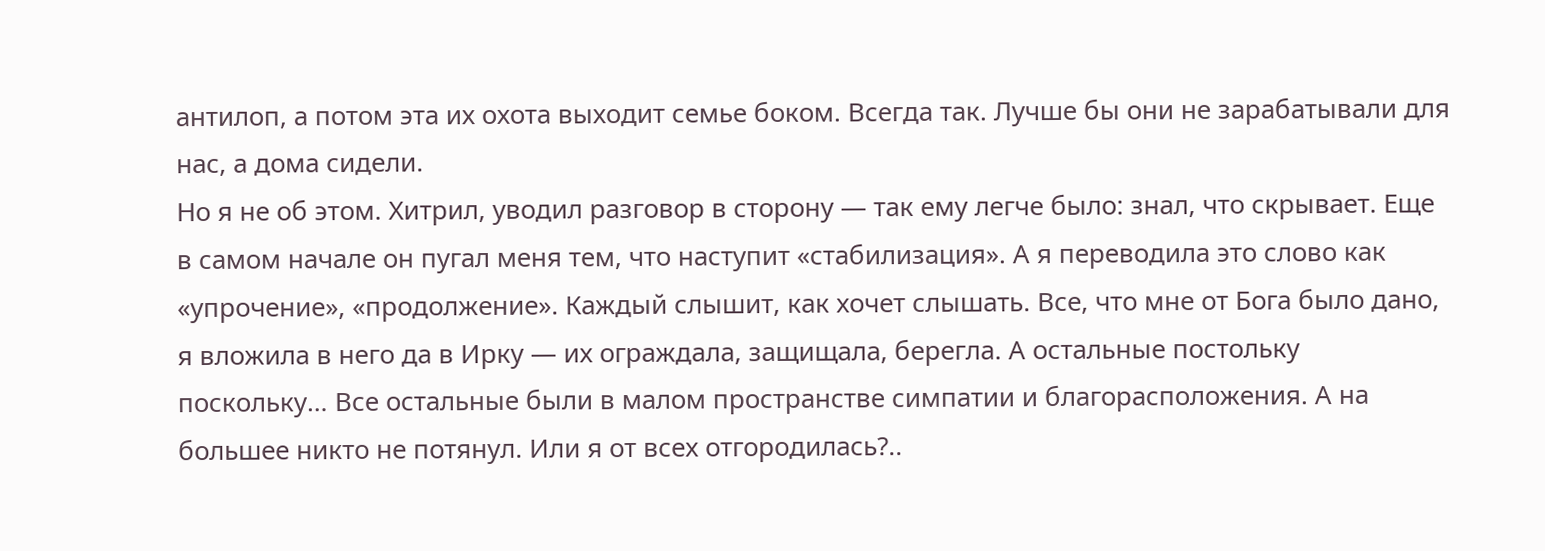антилоп, а потом эта их охота выходит семье боком. Всегда так. Лучше бы они не зарабатывали для нас, а дома сидели.
Но я не об этом. Хитрил, уводил разговор в сторону — так ему легче было: знал, что скрывает. Еще в самом начале он пугал меня тем, что наступит «стабилизация». А я переводила это слово как «упрочение», «продолжение». Каждый слышит, как хочет слышать. Все, что мне от Бога было дано, я вложила в него да в Ирку — их ограждала, защищала, берегла. А остальные постольку поскольку… Все остальные были в малом пространстве симпатии и благорасположения. А на большее никто не потянул. Или я от всех отгородилась?..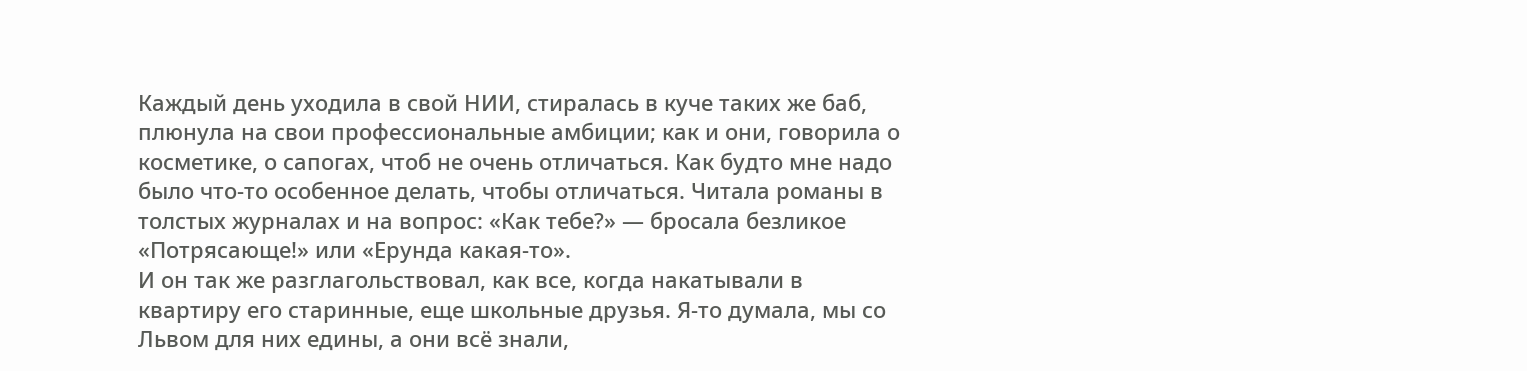Каждый день уходила в свой НИИ, стиралась в куче таких же баб, плюнула на свои профессиональные амбиции; как и они, говорила о косметике, о сапогах, чтоб не очень отличаться. Как будто мне надо было что-то особенное делать, чтобы отличаться. Читала романы в толстых журналах и на вопрос: «Как тебе?» — бросала безликое «Потрясающе!» или «Ерунда какая-то».
И он так же разглагольствовал, как все, когда накатывали в квартиру его старинные, еще школьные друзья. Я-то думала, мы со Львом для них едины, а они всё знали,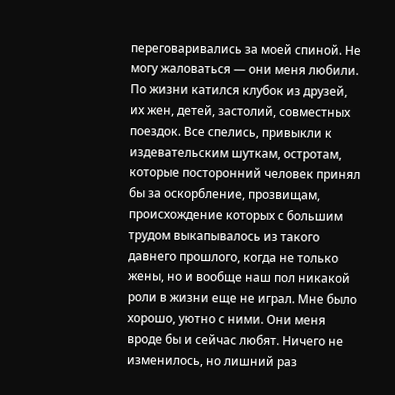переговаривались за моей спиной. Не могу жаловаться — они меня любили. По жизни катился клубок из друзей, их жен, детей, застолий, совместных поездок. Все спелись, привыкли к издевательским шуткам, остротам, которые посторонний человек принял бы за оскорбление, прозвищам, происхождение которых с большим трудом выкапывалось из такого давнего прошлого, когда не только жены, но и вообще наш пол никакой роли в жизни еще не играл. Мне было хорошо, уютно с ними. Они меня вроде бы и сейчас любят. Ничего не изменилось, но лишний раз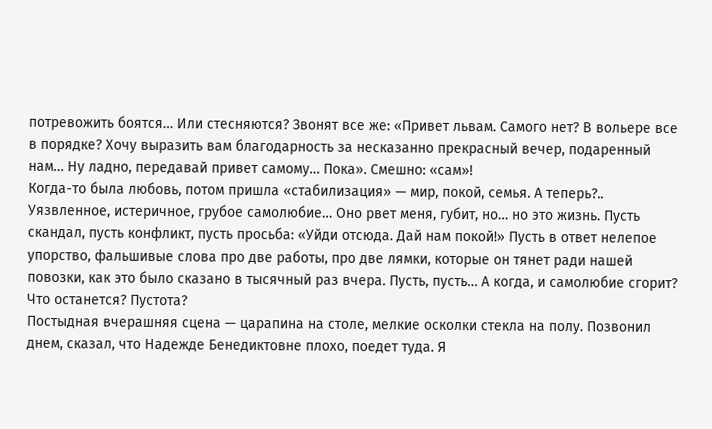потревожить боятся… Или стесняются? Звонят все же: «Привет львам. Самого нет? В вольере все в порядке? Хочу выразить вам благодарность за несказанно прекрасный вечер, подаренный нам… Ну ладно, передавай привет самому… Пока». Смешно: «сам»!
Когда-то была любовь, потом пришла «стабилизация» — мир, покой, семья. А теперь?.. Уязвленное, истеричное, грубое самолюбие… Оно рвет меня, губит, но… но это жизнь. Пусть скандал, пусть конфликт, пусть просьба: «Уйди отсюда. Дай нам покой!» Пусть в ответ нелепое упорство, фальшивые слова про две работы, про две лямки, которые он тянет ради нашей повозки, как это было сказано в тысячный раз вчера. Пусть, пусть… А когда, и самолюбие сгорит? Что останется? Пустота?
Постыдная вчерашняя сцена — царапина на столе, мелкие осколки стекла на полу. Позвонил днем, сказал, что Надежде Бенедиктовне плохо, поедет туда. Я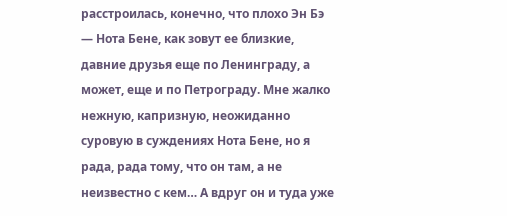расстроилась, конечно, что плохо Эн Бэ — Нота Бене, как зовут ее близкие, давние друзья еще по Ленинграду, а может, еще и по Петрограду. Мне жалко нежную, капризную, неожиданно суровую в суждениях Нота Бене, но я рада, рада тому, что он там, а не неизвестно с кем… А вдруг он и туда уже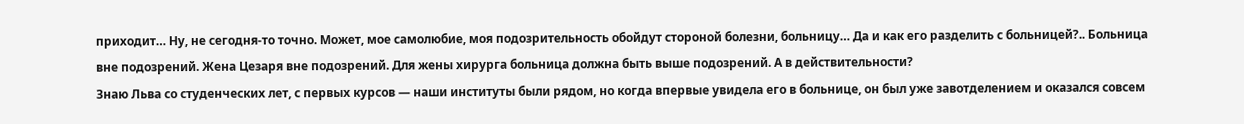приходит… Ну, не сегодня-то точно. Может, мое самолюбие, моя подозрительность обойдут стороной болезни, больницу… Да и как его разделить с больницей?.. Больница вне подозрений. Жена Цезаря вне подозрений. Для жены хирурга больница должна быть выше подозрений. А в действительности?
Знаю Льва со студенческих лет, с первых курсов — наши институты были рядом, но когда впервые увидела его в больнице, он был уже завотделением и оказался совсем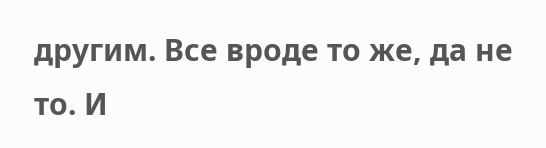другим. Все вроде то же, да не то. И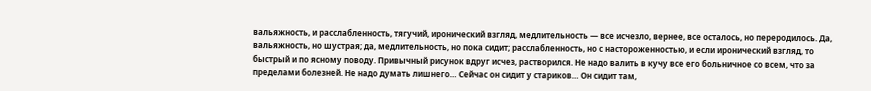вальяжность, и расслабленность, тягучий, иронический взгляд, медлительность — все исчезло, вернее, все осталось, но переродилось. Да, вальяжность, но шустрая; да, медлительность, но пока сидит; расслабленность, но с настороженностью, и если иронический взгляд, то быстрый и по ясному поводу. Привычный рисунок вдруг исчез, растворился. Не надо валить в кучу все его больничное со всем, что за пределами болезней. Не надо думать лишнего… Сейчас он сидит у стариков… Он сидит там,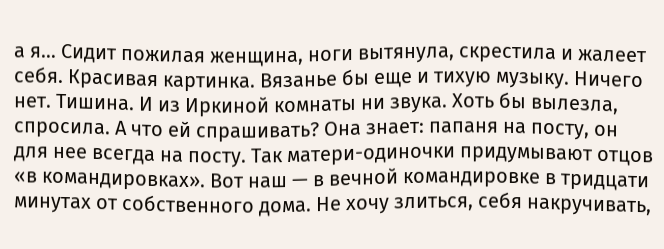а я… Сидит пожилая женщина, ноги вытянула, скрестила и жалеет себя. Красивая картинка. Вязанье бы еще и тихую музыку. Ничего нет. Тишина. И из Иркиной комнаты ни звука. Хоть бы вылезла, спросила. А что ей спрашивать? Она знает: папаня на посту, он для нее всегда на посту. Так матери-одиночки придумывают отцов «в командировках». Вот наш — в вечной командировке в тридцати минутах от собственного дома. Не хочу злиться, себя накручивать,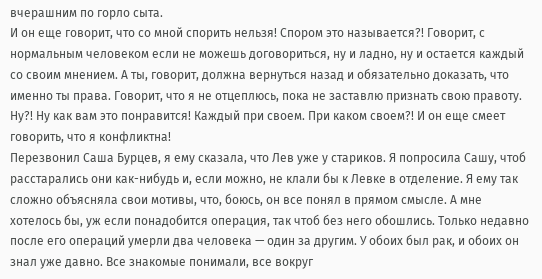вчерашним по горло сыта.
И он еще говорит, что со мной спорить нельзя! Спором это называется?! Говорит, с нормальным человеком если не можешь договориться, ну и ладно, ну и остается каждый со своим мнением. А ты, говорит, должна вернуться назад и обязательно доказать, что именно ты права. Говорит, что я не отцеплюсь, пока не заставлю признать свою правоту. Ну?! Ну как вам это понравится! Каждый при своем. При каком своем?! И он еще смеет говорить, что я конфликтна!
Перезвонил Саша Бурцев, я ему сказала, что Лев уже у стариков. Я попросила Сашу, чтоб расстарались они как-нибудь и, если можно, не клали бы к Левке в отделение. Я ему так сложно объясняла свои мотивы, что, боюсь, он все понял в прямом смысле. А мне хотелось бы, уж если понадобится операция, так чтоб без него обошлись. Только недавно после его операций умерли два человека — один за другим. У обоих был рак, и обоих он знал уже давно. Все знакомые понимали, все вокруг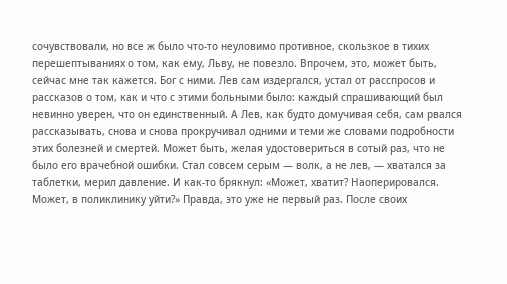сочувствовали, но все ж было что-то неуловимо противное, скользкое в тихих перешептываниях о том, как ему, Льву, не повезло. Впрочем, это, может быть, сейчас мне так кажется. Бог с ними. Лев сам издергался, устал от расспросов и рассказов о том, как и что с этими больными было: каждый спрашивающий был невинно уверен, что он единственный. А Лев, как будто домучивая себя, сам рвался рассказывать, снова и снова прокручивал одними и теми же словами подробности этих болезней и смертей. Может быть, желая удостовериться в сотый раз, что не было его врачебной ошибки. Стал совсем серым — волк, а не лев, — хватался за таблетки, мерил давление. И как-то брякнул: «Может, хватит? Наоперировался. Может, в поликлинику уйти?» Правда, это уже не первый раз. После своих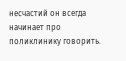несчастий он всегда начинает про поликлинику говорить.